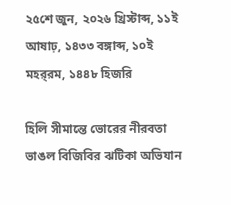২৫শে জুন, ২০২৬ খ্রিস্টাব্দ, ১১ই আষাঢ়, ১৪৩৩ বঙ্গাব্দ, ১০ই মহর্‌রম, ১৪৪৮ হিজরি

হিলি সীমান্তে ভোরের নীরবতা ভাঙল বিজিবির ঝটিকা অভিযান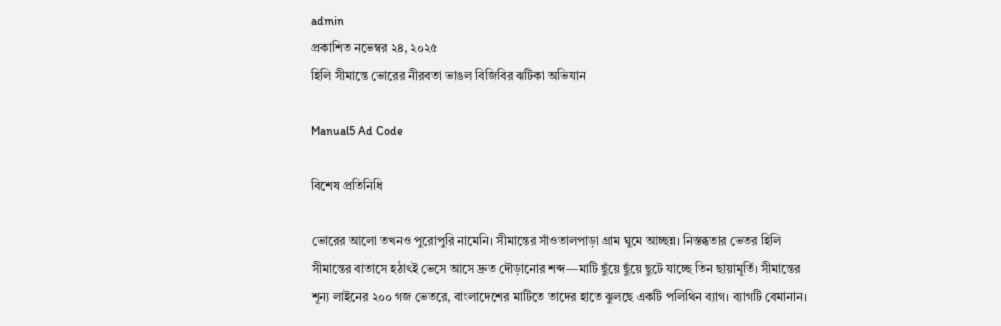admin
প্রকাশিত নভেম্বর ২৪, ২০২৫
হিলি সীমান্তে ভোরের নীরবতা ভাঙল বিজিবির ঝটিকা অভিযান

Manual5 Ad Code

বিশেষ প্রতিনিধি

ভোরের আলো তখনও পুরোপুরি নামেনি। সীমান্তের সাঁওতালপাড়া গ্রাম ঘুমে আচ্ছন্ন। নিস্তব্ধতার ভেতর হিলি সীমান্তের বাতাসে হঠাৎই ভেসে আসে দ্রুত দৌড়ানোর শব্দ—মাটি ছুঁয়ে ছুঁয়ে ছুটে যাচ্ছে তিন ছায়ামূর্তি। সীমান্তের শূন্য লাইনের ২০০ গজ ভেতরে, বাংলাদেশের মাটিতে তাদের হাতে ঝুলছে একটি পলিথিন ব্যাগ। ব্যাগটি বেমানান।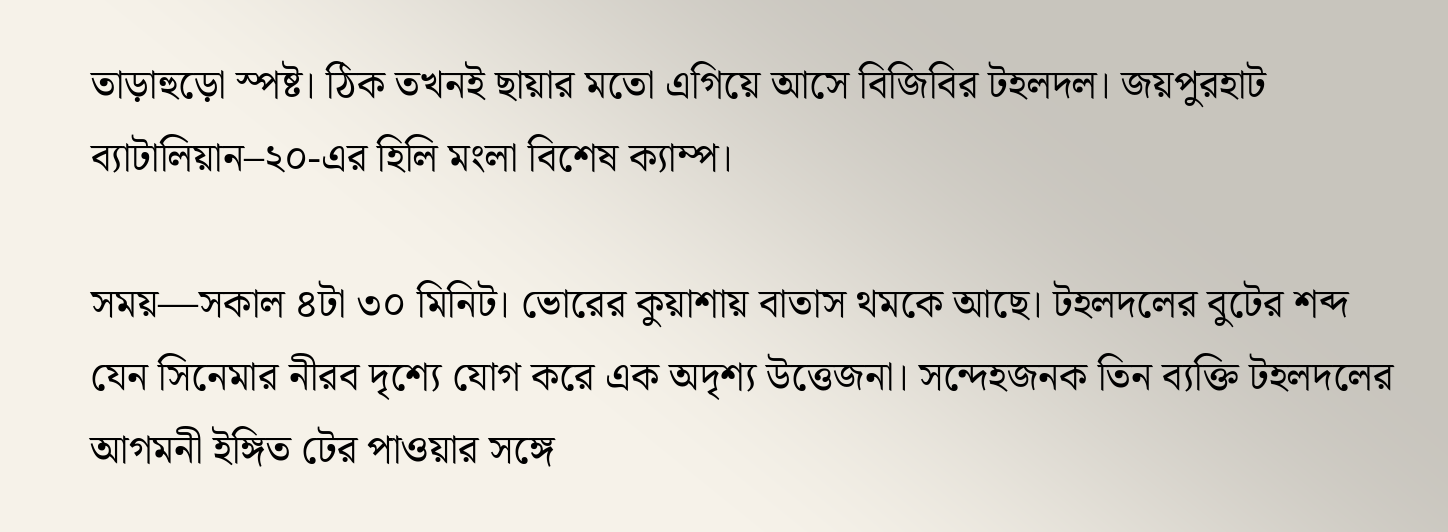তাড়াহুড়ো স্পষ্ট। ঠিক তখনই ছায়ার মতো এগিয়ে আসে বিজিবির টহলদল। জয়পুরহাট ব্যাটালিয়ান–২০-এর হিলি মংলা বিশেষ ক্যাম্প।

সময়—সকাল ৪টা ৩০ মিনিট। ভোরের কুয়াশায় বাতাস থমকে আছে। টহলদলের বুটের শব্দ যেন সিনেমার নীরব দৃশ্যে যোগ করে এক অদৃশ্য উত্তেজনা। সন্দেহজনক তিন ব্যক্তি টহলদলের আগমনী ইঙ্গিত টের পাওয়ার সঙ্গে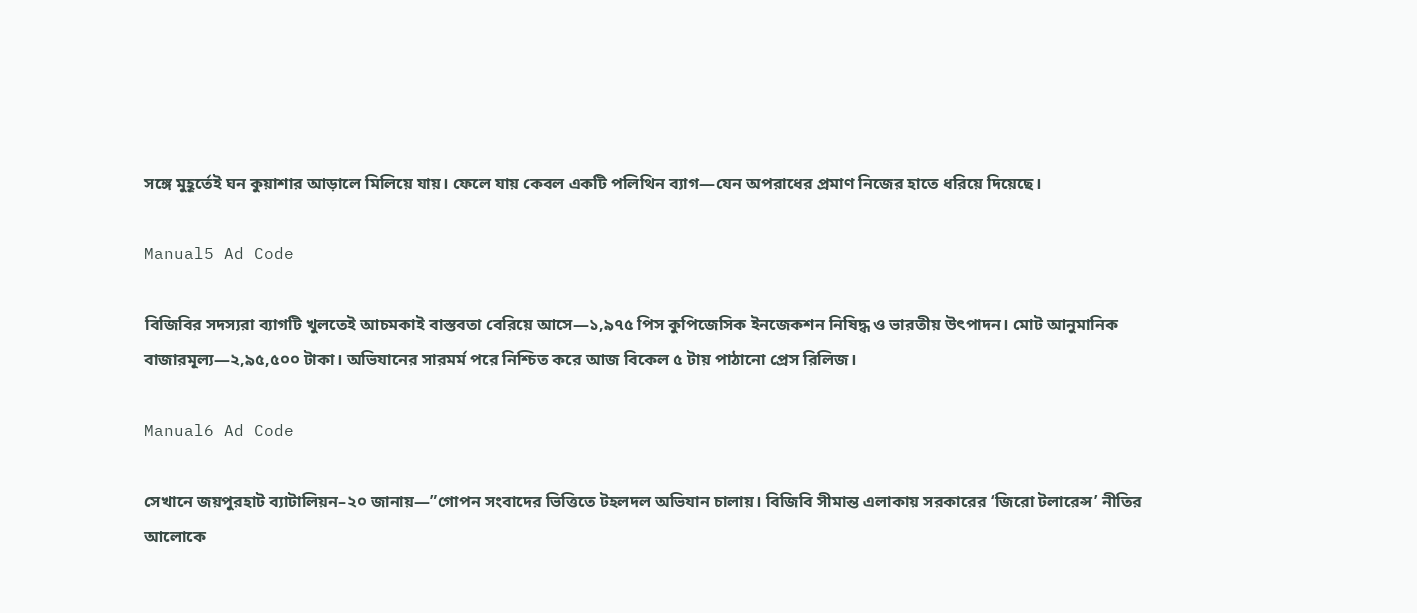সঙ্গে মুহূর্তেই ঘন কুয়াশার আড়ালে মিলিয়ে যায়। ফেলে যায় কেবল একটি পলিথিন ব্যাগ—যেন অপরাধের প্রমাণ নিজের হাতে ধরিয়ে দিয়েছে।

Manual5 Ad Code

বিজিবির সদস্যরা ব্যাগটি খুলতেই আচমকাই বাস্তবতা বেরিয়ে আসে—১,৯৭৫ পিস কুপিজেসিক ইনজেকশন নিষিদ্ধ ও ভারতীয় উৎপাদন। মোট আনুমানিক বাজারমূল্য—২,৯৫,৫০০ টাকা। অভিযানের সারমর্ম পরে নিশ্চিত করে আজ বিকেল ৫ টায় পাঠানো প্রেস রিলিজ।

Manual6 Ad Code

সেখানে জয়পুরহাট ব্যাটালিয়ন–২০ জানায়—”গোপন সংবাদের ভিত্তিতে টহলদল অভিযান চালায়। বিজিবি সীমান্ত এলাকায় সরকারের ‘জিরো টলারেন্স’ নীতির আলোকে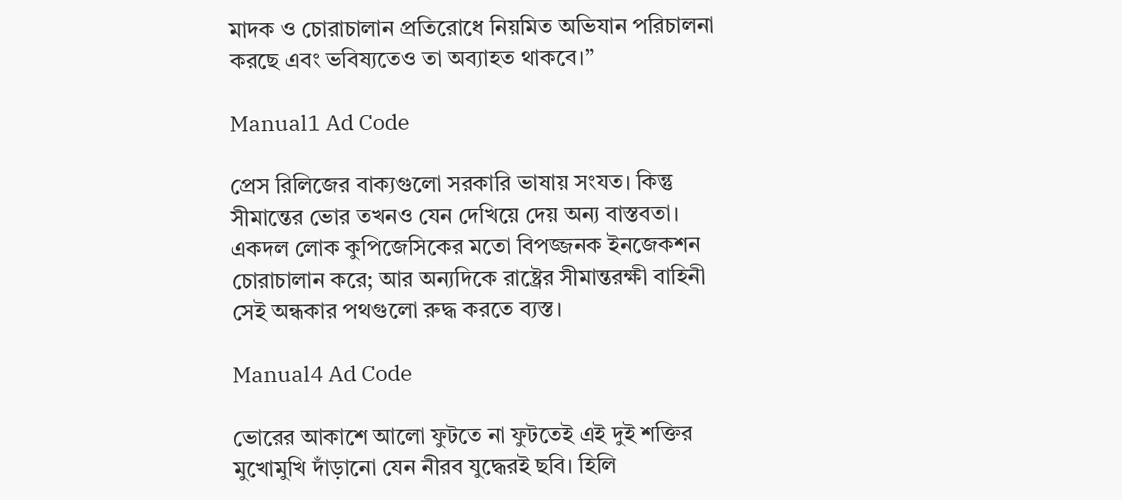মাদক ও চোরাচালান প্রতিরোধে নিয়মিত অভিযান পরিচালনা করছে এবং ভবিষ্যতেও তা অব্যাহত থাকবে।”

Manual1 Ad Code

প্রেস রিলিজের বাক্যগুলো সরকারি ভাষায় সংযত। কিন্তু সীমান্তের ভোর তখনও যেন দেখিয়ে দেয় অন্য বাস্তবতা। একদল লোক কুপিজেসিকের মতো বিপজ্জনক ইনজেকশন চোরাচালান করে; আর অন্যদিকে রাষ্ট্রের সীমান্তরক্ষী বাহিনী সেই অন্ধকার পথগুলো রুদ্ধ করতে ব্যস্ত।

Manual4 Ad Code

ভোরের আকাশে আলো ফুটতে না ফুটতেই এই দুই শক্তির মুখোমুখি দাঁড়ানো যেন নীরব যুদ্ধেরই ছবি। হিলি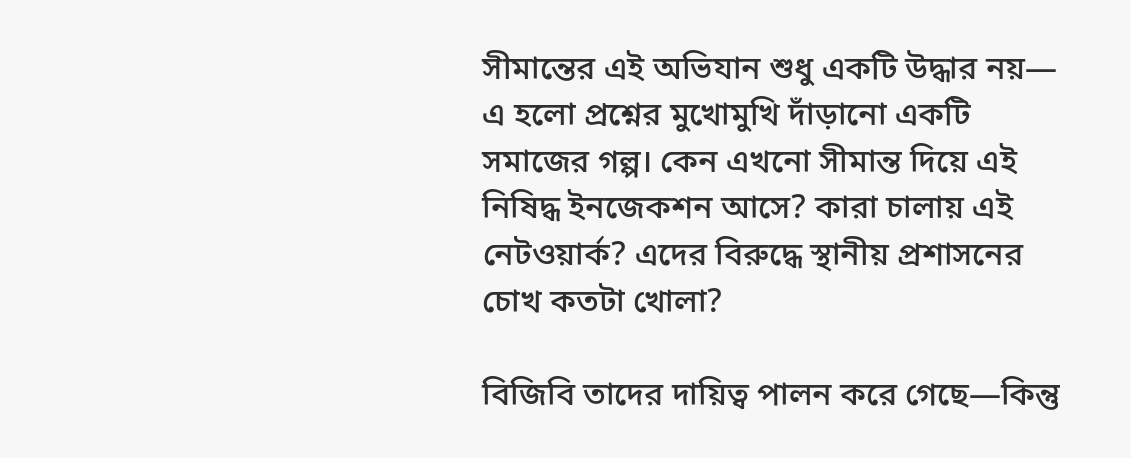সীমান্তের এই অভিযান শুধু একটি উদ্ধার নয়— এ হলো প্রশ্নের মুখোমুখি দাঁড়ানো একটি সমাজের গল্প। কেন এখনো সীমান্ত দিয়ে এই নিষিদ্ধ ইনজেকশন আসে? কারা চালায় এই নেটওয়ার্ক? এদের বিরুদ্ধে স্থানীয় প্রশাসনের চোখ কতটা খোলা?

বিজিবি তাদের দায়িত্ব পালন করে গেছে—কিন্তু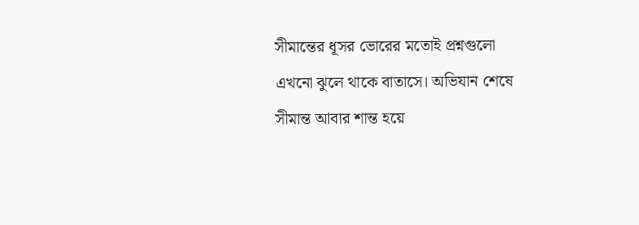সীমান্তের ধূসর ভোরের মতোই প্রশ্নগুলো এখনো ঝুলে থাকে বাতাসে। অভিযান শেষে সীমান্ত আবার শান্ত হয়ে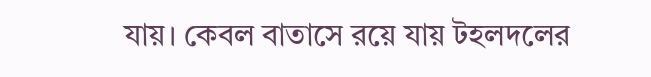যায়। কেবল বাতাসে রয়ে যায় টহলদলের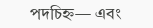পদচিহ্ন— এবং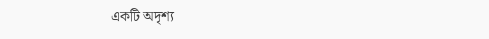একটি অদৃশ্য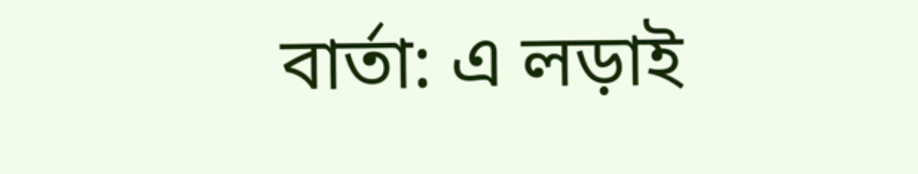বার্তা: এ লড়াই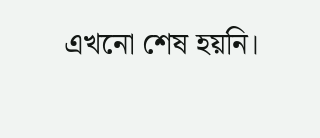এখনো শেষ হয়নি।